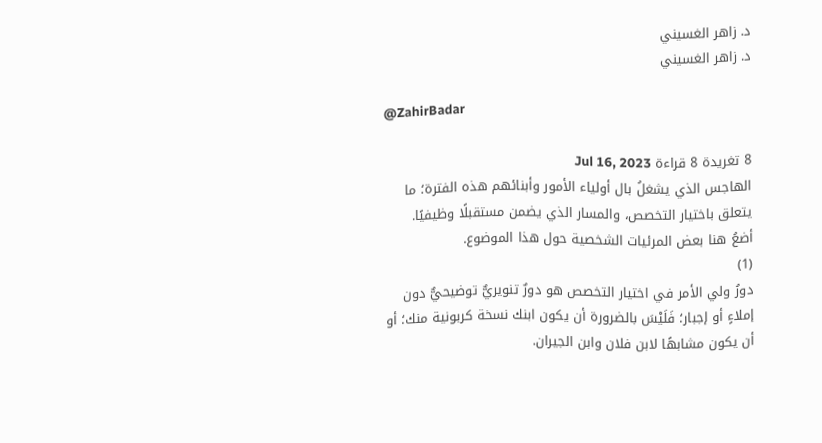د. زاهر الغسيني
د. زاهر الغسيني

@ZahirBadar

8 تغريدة 8 قراءة Jul 16, 2023
الهاجس الذي يشغلُ بال أولياء الأمور وأبنائهم هذه الفترة؛ ما يتعلق باختيار التخصص، والمسار الذي يضمن مستقبلًا وظيفيًا.
أضعُ هنا بعض المرئيات الشخصية حول هذا الموضوع.
(1)
دورُ ولي الأمر في اختيار التخصص هو دورٌ تنويريٌّ توضيحيٌّ دون إملاءٍ أو إجبار؛ فَلَيْسَ بالضرورة أن يكون ابنك نسخة كربونية منك؛ أو أن يكون مشابهًا لابن فلان وابن الجيران.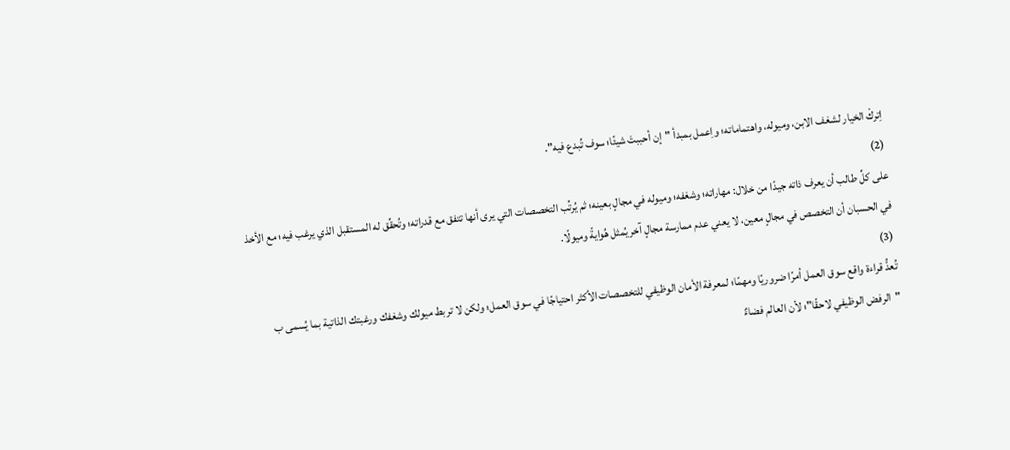اِتركْ الخيار لشغف الابن، وميوله، واهتماماته؛ واِعمل بمبدأ "إن أحببتَ شيئًا؛ سوف تُبدع فيه".
(2)
على كلِّ طالب أن يعرف ذاته جيدًا من خلال: مهاراته؛ وشغفه؛ وميوله في مجالٍ بعينه؛ ثم يُرتِّب التخصصات التي يرى أنها تتفق مع قدراته؛ وتُحقِّق له المستقبل الذي يرغب فيه؛ مع الأخذ في الحسبان أن التخصص في مجالٍ معين، لا يعني عدم ممارسة مجالٍ آخر يُمثل هُوايةً وميولًا.
(3)
تُعدُّ قراءة واقع سوق العمل أمرًا ضروريًا ومهمًا؛ لمعرفة الأمان الوظيفي للتخصصات الأكثر احتياجًا في سوق العمل؛ ولكن لا تربط ميولك وشغفك ورغبتك الذاتية بما يُسمى ب "الرفض الوظيفي لاحقًا"؛ لأن العالم فضاءٌ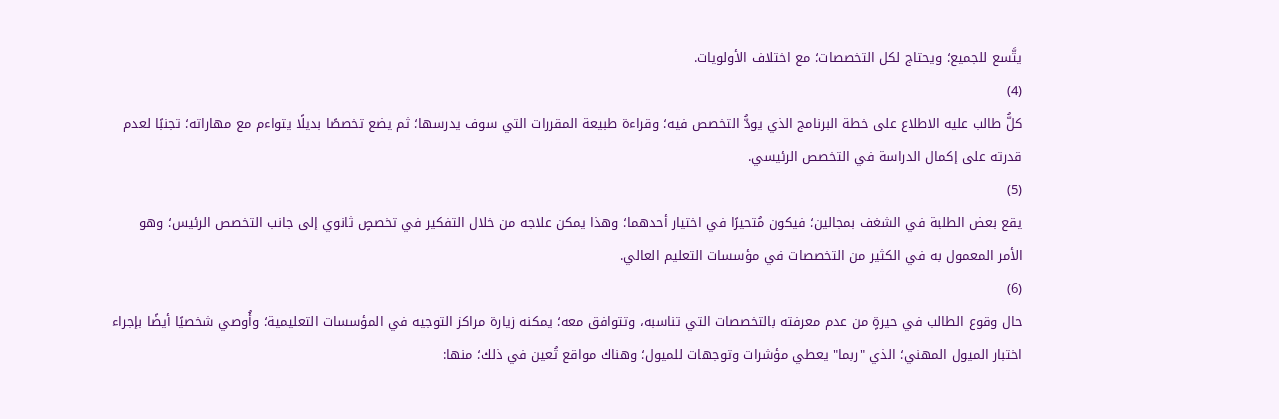يتَّسع للجميع؛ ويحتاج لكل التخصصات؛ مع اختلاف الأولويات.
(4)
كلُّ طالب عليه الاطلاع على خطة البرنامج الذي يودُّ التخصص فيه؛ وقراءة طبيعة المقررات التي سوف يدرسها؛ ثم يضع تخصصًا بديلًا يتواءم مع مهاراته؛ تجنبًا لعدم قدرته على إكمال الدراسة في التخصص الرئيسي.
(5)
يقع بعض الطلبة في الشغف بمجالين؛ فيكون مُتحيرًا في اختيار أحدهما؛ وهذا يمكن علاجه من خلال التفكير في تخصصٍ ثانوي إلى جانب التخصص الرئيس؛ وهو الأمر المعمول به في الكثير من التخصصات في مؤسسات التعليم العالي.
(6)
حال وقوع الطالب في حيرةٍ من عدم معرفته بالتخصصات التي تناسبه، وتتوافق معه؛ يمكنه زيارة مراكز التوجيه في المؤسسات التعليمية؛ وأُوصي شخصيًا أيضًا بإجراء اختبار الميول المهني؛ الذي "ربما" يعطي مؤشرات وتوجهات للميول؛ وهناك مواقع تُعين في ذلك؛ منها: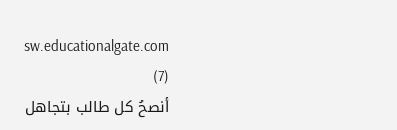sw.educationalgate.com
(7)
أنصحُ كل طالب بتجاهل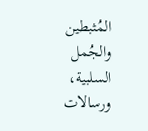المُثبطين والجُمل السلبية، ورسالات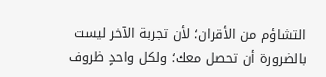التشاؤم من الأقران؛ لأن تجربة الآخر ليست بالضرورة أن تحصل معك؛ ولكل واحدٍ ظروف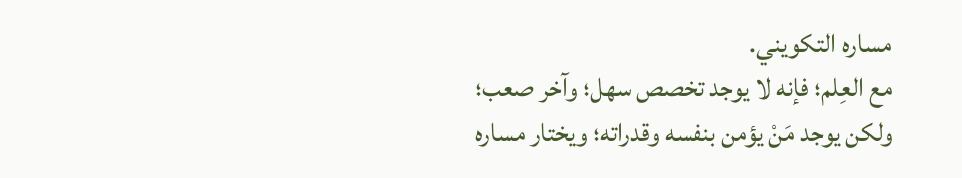مساره التكويني.
مع العِلم؛ فإنه لا يوجد تخصص سهل؛ وآخر صعب؛ ولكن يوجد مَنْ يؤمن بنفسه وقدراته؛ ويختار مساره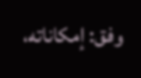وفق: إمكاناته،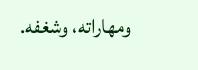ومهاراته، وشغفه.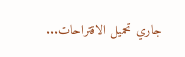جاري تحميل الاقتراحات...